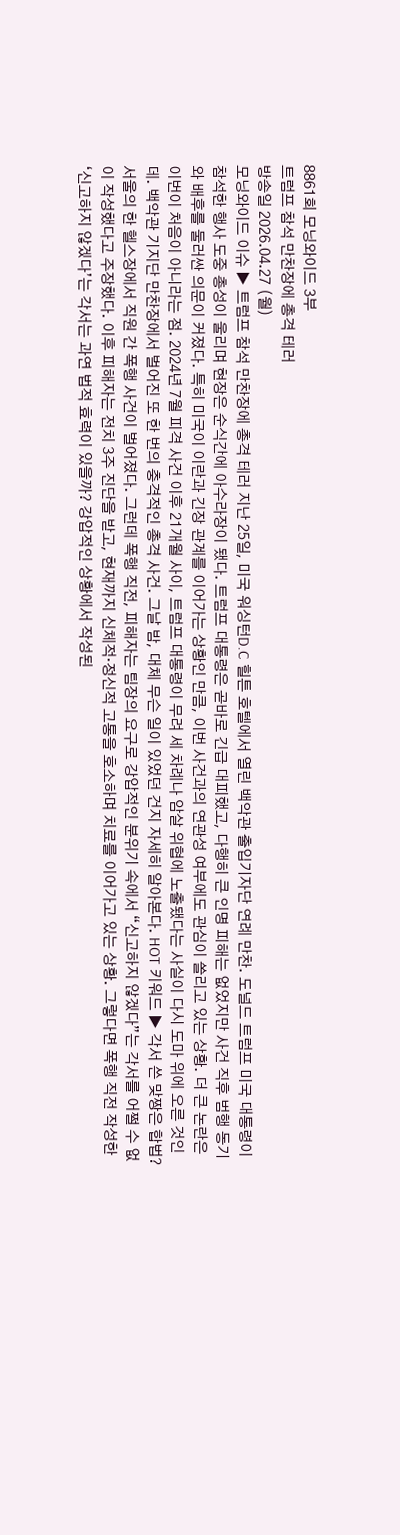8861회 모닝와이드 3부
트럼프 참석 만찬장에 총격 테러
방송일 2026.04.27 (월)
모닝와이드 이슈 ▶ 트럼프 참석 만찬장에 총격 테러 지난 25일, 미국 워싱턴D.C 힐튼 호텔에서 열린 백악관 출입기자단 연례 만찬. 도널드 트럼프 미국 대통령이 참석한 행사 도중 총성이 울리며 현장은 순식간에 아수라장이 됐다. 트럼프 대통령은 곧바로 긴급 대피했고, 다행히 큰 인명 피해는 없었지만 사건 직후 범행 동기와 배후를 둘러싼 의문이 커졌다. 특히 미국이 이란과 긴장 관계를 이어가는 상황인 만큼, 이번 사건과의 연관성 여부에도 관심이 쏠리고 있는 상황. 더 큰 논란은 이번이 처음이 아니라는 점. 2024년 7월 피격 사건 이후 21개월 사이, 트럼프 대통령이 무려 세 차례나 암살 위협에 노출됐다는 사실이 다시 도마 위에 오른 것인데. 백악관 기지단 만찬장에서 벌어진 또 한 번의 충격적인 총격 사건. 그날 밤, 대체 무슨 일이 있었던 건지 자세히 알아본다. HOT 키워드 ▶ 각서 쓴 맞짱은 합법? 서울의 한 헬스장에서 직원 간 폭행 사건이 벌어졌다. 그런데 폭행 직전, 피해자는 팀장의 요구로 강압적인 분위기 속에서 “신고하지 않겠다”는 각서를 어쩔 수 없이 작성했다고 주장했다. 이후 피해자는 전치 3주 진단을 받고, 현재까지 신체적·정신적 고통을 호소하며 치료를 이어가고 있는 상황. 그렇다면 폭행 직전 작성한 ‘신고하지 않겠다’는 각서는 과연 법적 효력이 있을까? 강압적인 상황에서 작성된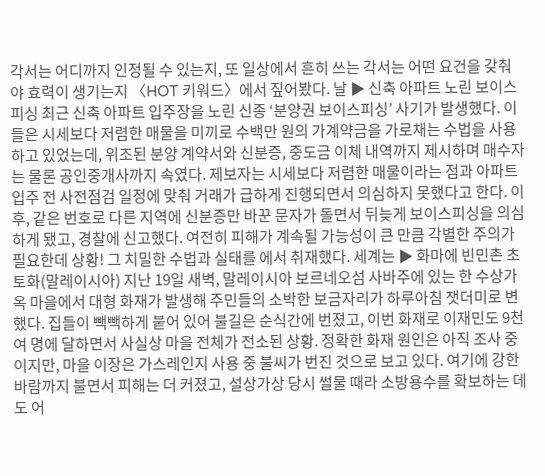각서는 어디까지 인정될 수 있는지, 또 일상에서 흔히 쓰는 각서는 어떤 요건을 갖춰야 효력이 생기는지 〈HOT 키워드〉에서 짚어봤다. 날 ▶ 신축 아파트 노린 보이스피싱 최근 신축 아파트 입주장을 노린 신종 ‘분양권 보이스피싱’ 사기가 발생했다. 이들은 시세보다 저렴한 매물을 미끼로 수백만 원의 가계약금을 가로채는 수법을 사용하고 있었는데, 위조된 분양 계약서와 신분증, 중도금 이체 내역까지 제시하며 매수자는 물론 공인중개사까지 속였다. 제보자는 시세보다 저렴한 매물이라는 점과 아파트 입주 전 사전점검 일정에 맞춰 거래가 급하게 진행되면서 의심하지 못했다고 한다. 이후, 같은 번호로 다른 지역에 신분증만 바꾼 문자가 돌면서 뒤늦게 보이스피싱을 의심하게 됐고, 경찰에 신고했다. 여전히 피해가 계속될 가능성이 큰 만큼 각별한 주의가 필요한데 상황! 그 치밀한 수법과 실태를 에서 취재했다. 세계는 ▶ 화마에 빈민촌 초토화(말레이시아) 지난 19일 새벽, 말레이시아 보르네오섬 사바주에 있는 한 수상가옥 마을에서 대형 화재가 발생해 주민들의 소박한 보금자리가 하루아침 잿더미로 변했다. 집들이 빽빽하게 붙어 있어 불길은 순식간에 번졌고, 이번 화재로 이재민도 9천여 명에 달하면서 사실상 마을 전체가 전소된 상황. 정확한 화재 원인은 아직 조사 중이지만, 마을 이장은 가스레인지 사용 중 불씨가 번진 것으로 보고 있다. 여기에 강한 바람까지 불면서 피해는 더 커졌고, 설상가상 당시 썰물 때라 소방용수를 확보하는 데도 어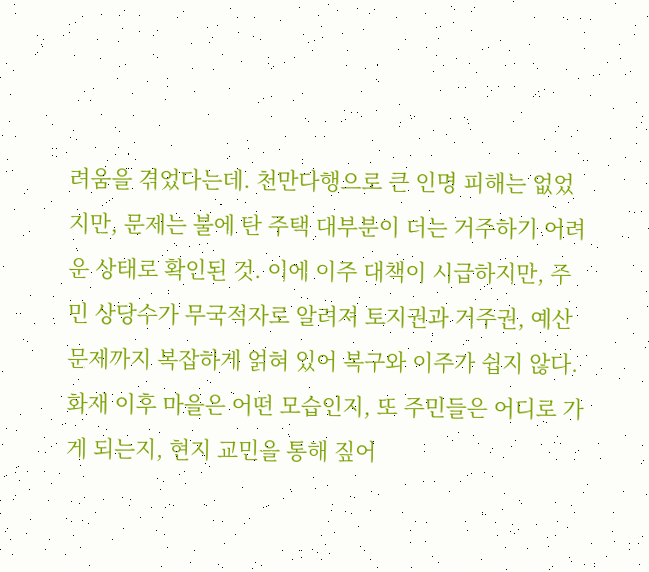려움을 겪었다는데. 천만다행으로 큰 인명 피해는 없었지만, 문제는 불에 탄 주택 대부분이 더는 거주하기 어려운 상태로 확인된 것. 이에 이주 대책이 시급하지만, 주민 상당수가 무국적자로 알려져 토지권과 거주권, 예산 문제까지 복잡하게 얽혀 있어 복구와 이주가 쉽지 않다. 화재 이후 마을은 어떤 모습인지, 또 주민들은 어디로 가게 되는지, 현지 교민을 통해 짚어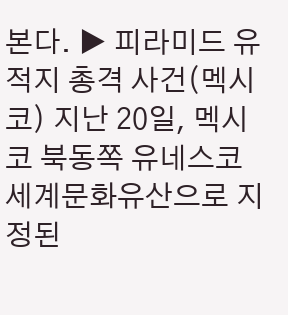본다. ▶ 피라미드 유적지 총격 사건(멕시코) 지난 20일, 멕시코 북동쪽 유네스코 세계문화유산으로 지정된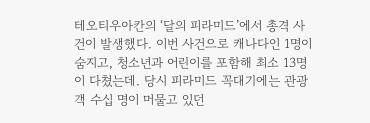테오티우아칸의 ‘달의 피라미드’에서 총격 사건이 발생했다. 이번 사건으로 캐나다인 1명이 숨지고, 청소년과 어린이를 포함해 최소 13명이 다쳤는데. 당시 피라미드 꼭대기에는 관광객 수십 명이 머물고 있던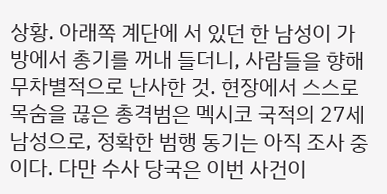상황. 아래쪽 계단에 서 있던 한 남성이 가방에서 총기를 꺼내 들더니, 사람들을 향해 무차별적으로 난사한 것. 현장에서 스스로 목숨을 끊은 총격범은 멕시코 국적의 27세 남성으로, 정확한 범행 동기는 아직 조사 중이다. 다만 수사 당국은 이번 사건이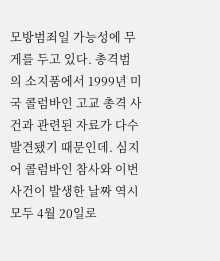모방범죄일 가능성에 무게를 두고 있다. 총격범의 소지품에서 1999년 미국 콜럼바인 고교 총격 사건과 관련된 자료가 다수 발견됐기 때문인데. 심지어 콜럼바인 참사와 이번 사건이 발생한 날짜 역시 모두 4월 20일로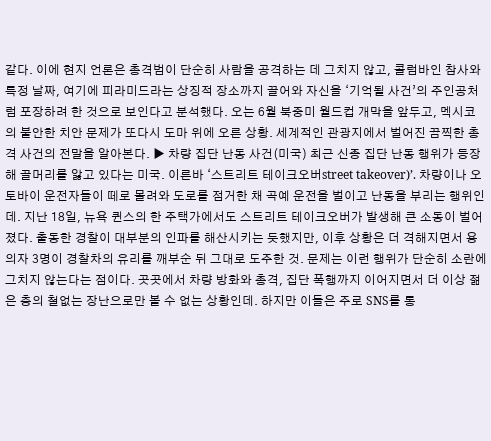같다. 이에 현지 언론은 총격범이 단순히 사람을 공격하는 데 그치지 않고, 콜럼바인 참사와 특정 날짜, 여기에 피라미드라는 상징적 장소까지 끌어와 자신을 ‘기억될 사건’의 주인공처럼 포장하려 한 것으로 보인다고 분석했다. 오는 6월 북중미 월드컵 개막을 앞두고, 멕시코의 불안한 치안 문제가 또다시 도마 위에 오른 상황. 세계적인 관광지에서 벌어진 끔찍한 총격 사건의 전말을 알아본다. ▶ 차량 집단 난동 사건(미국) 최근 신종 집단 난동 행위가 등장해 골머리를 앓고 있다는 미국. 이른바 ‘스트리트 테이크오버street takeover)’. 차량이나 오토바이 운전자들이 떼로 몰려와 도로를 점거한 채 곡예 운전을 벌이고 난동을 부리는 행위인데. 지난 18일, 뉴욕 퀸스의 한 주택가에서도 스트리트 테이크오버가 발생해 큰 소동이 벌어졌다. 출동한 경찰이 대부분의 인파를 해산시키는 듯했지만, 이후 상황은 더 격해지면서 용의자 3명이 경찰차의 유리를 깨부순 뒤 그대로 도주한 것. 문제는 이런 행위가 단순히 소란에 그치지 않는다는 점이다. 곳곳에서 차량 방화와 총격, 집단 폭행까지 이어지면서 더 이상 젊은 층의 철없는 장난으로만 볼 수 없는 상황인데. 하지만 이들은 주로 SNS를 통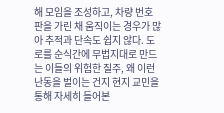해 모임을 조성하고, 차량 번호판을 가린 채 움직이는 경우가 많아 추적과 단속도 쉽지 않다. 도로를 순식간에 무법지대로 만드는 이들의 위험한 질주, 왜 이런 난동을 벌이는 건지 현지 교민을 통해 자세히 들어본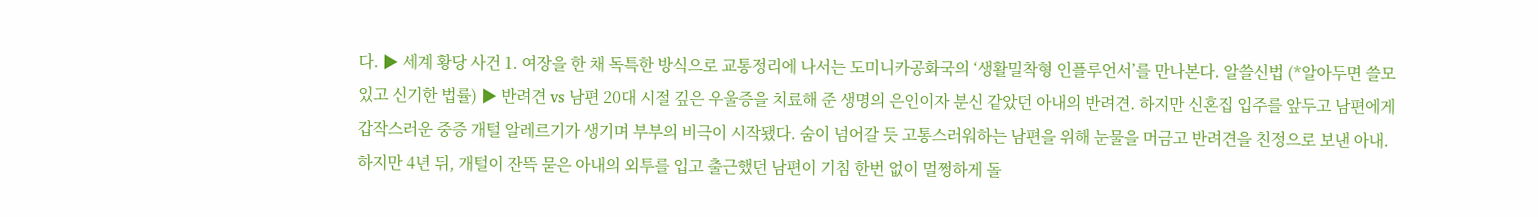다. ▶ 세계 황당 사건 1. 여장을 한 채 독특한 방식으로 교통정리에 나서는 도미니카공화국의 ‘생활밀착형 인플루언서’를 만나본다. 알쓸신법 (*알아두면 쓸모있고 신기한 법률) ▶ 반려견 vs 남편 20대 시절 깊은 우울증을 치료해 준 생명의 은인이자 분신 같았던 아내의 반려견. 하지만 신혼집 입주를 앞두고 남편에게 갑작스러운 중증 개털 알레르기가 생기며 부부의 비극이 시작됐다. 숨이 넘어갈 듯 고통스러워하는 남편을 위해 눈물을 머금고 반려견을 친정으로 보낸 아내. 하지만 4년 뒤, 개털이 잔뜩 묻은 아내의 외투를 입고 출근했던 남편이 기침 한번 없이 멀쩡하게 돌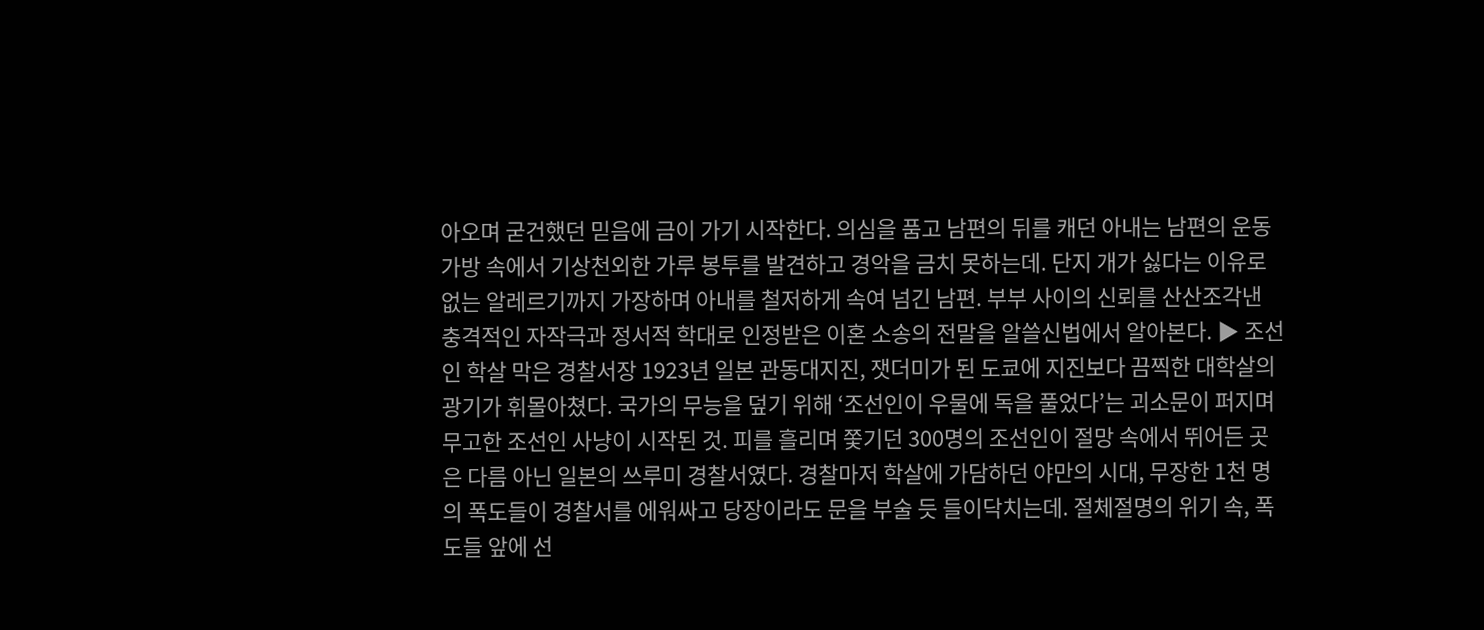아오며 굳건했던 믿음에 금이 가기 시작한다. 의심을 품고 남편의 뒤를 캐던 아내는 남편의 운동 가방 속에서 기상천외한 가루 봉투를 발견하고 경악을 금치 못하는데. 단지 개가 싫다는 이유로 없는 알레르기까지 가장하며 아내를 철저하게 속여 넘긴 남편. 부부 사이의 신뢰를 산산조각낸 충격적인 자작극과 정서적 학대로 인정받은 이혼 소송의 전말을 알쓸신법에서 알아본다. ▶ 조선인 학살 막은 경찰서장 1923년 일본 관동대지진, 잿더미가 된 도쿄에 지진보다 끔찍한 대학살의 광기가 휘몰아쳤다. 국가의 무능을 덮기 위해 ‘조선인이 우물에 독을 풀었다’는 괴소문이 퍼지며 무고한 조선인 사냥이 시작된 것. 피를 흘리며 쫓기던 300명의 조선인이 절망 속에서 뛰어든 곳은 다름 아닌 일본의 쓰루미 경찰서였다. 경찰마저 학살에 가담하던 야만의 시대, 무장한 1천 명의 폭도들이 경찰서를 에워싸고 당장이라도 문을 부술 듯 들이닥치는데. 절체절명의 위기 속, 폭도들 앞에 선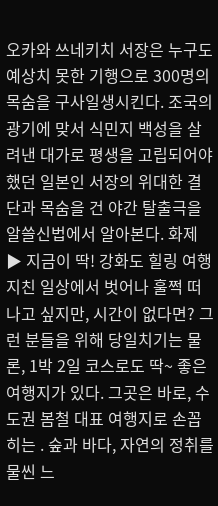오카와 쓰네키치 서장은 누구도 예상치 못한 기행으로 300명의 목숨을 구사일생시킨다. 조국의 광기에 맞서 식민지 백성을 살려낸 대가로 평생을 고립되어야 했던 일본인 서장의 위대한 결단과 목숨을 건 야간 탈출극을 알쓸신법에서 알아본다. 화제 ▶ 지금이 딱! 강화도 힐링 여행 지친 일상에서 벗어나 훌쩍 떠나고 싶지만, 시간이 없다면? 그런 분들을 위해 당일치기는 물론, 1박 2일 코스로도 딱~ 좋은 여행지가 있다. 그곳은 바로, 수도권 봄철 대표 여행지로 손꼽히는 . 숲과 바다, 자연의 정취를 물씬 느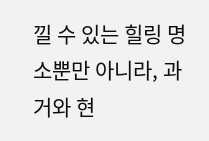낄 수 있는 힐링 명소뿐만 아니라, 과거와 현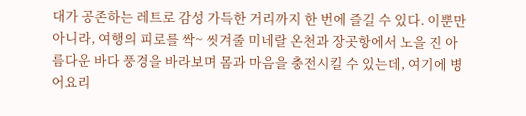대가 공존하는 레트로 감성 가득한 거리까지 한 번에 즐길 수 있다. 이뿐만 아니라, 여행의 피로를 싹~ 씻겨줄 미네랄 온천과 장곳항에서 노을 진 아름다운 바다 풍경을 바라보며 몸과 마음을 충전시킬 수 있는데, 여기에 병어요리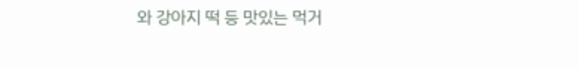와 강아지 떡 등 맛있는 먹거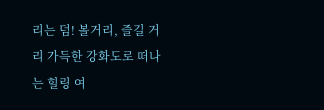리는 덤! 볼거리, 즐길 거리 가득한 강화도로 떠나는 힐링 여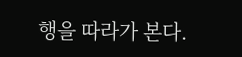행을 따라가 본다.